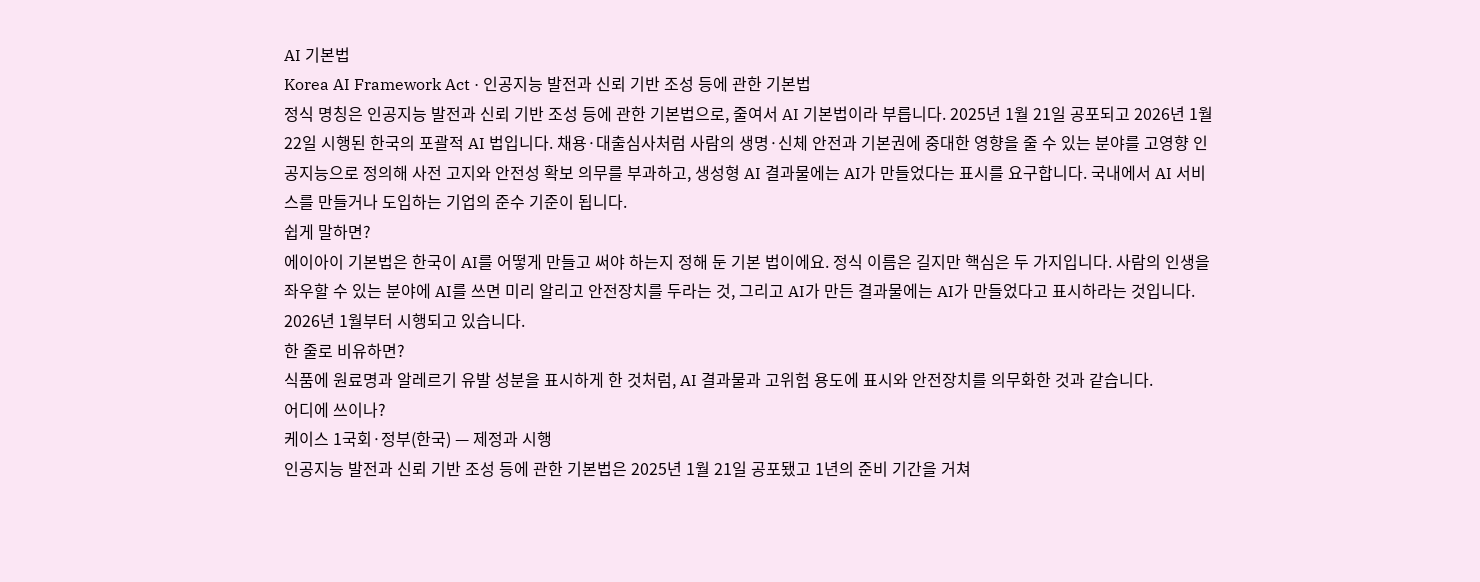AI 기본법
Korea AI Framework Act · 인공지능 발전과 신뢰 기반 조성 등에 관한 기본법
정식 명칭은 인공지능 발전과 신뢰 기반 조성 등에 관한 기본법으로, 줄여서 AI 기본법이라 부릅니다. 2025년 1월 21일 공포되고 2026년 1월 22일 시행된 한국의 포괄적 AI 법입니다. 채용·대출심사처럼 사람의 생명·신체 안전과 기본권에 중대한 영향을 줄 수 있는 분야를 고영향 인공지능으로 정의해 사전 고지와 안전성 확보 의무를 부과하고, 생성형 AI 결과물에는 AI가 만들었다는 표시를 요구합니다. 국내에서 AI 서비스를 만들거나 도입하는 기업의 준수 기준이 됩니다.
쉽게 말하면?
에이아이 기본법은 한국이 AI를 어떻게 만들고 써야 하는지 정해 둔 기본 법이에요. 정식 이름은 길지만 핵심은 두 가지입니다. 사람의 인생을 좌우할 수 있는 분야에 AI를 쓰면 미리 알리고 안전장치를 두라는 것, 그리고 AI가 만든 결과물에는 AI가 만들었다고 표시하라는 것입니다. 2026년 1월부터 시행되고 있습니다.
한 줄로 비유하면?
식품에 원료명과 알레르기 유발 성분을 표시하게 한 것처럼, AI 결과물과 고위험 용도에 표시와 안전장치를 의무화한 것과 같습니다.
어디에 쓰이나?
케이스 1국회·정부(한국) — 제정과 시행
인공지능 발전과 신뢰 기반 조성 등에 관한 기본법은 2025년 1월 21일 공포됐고 1년의 준비 기간을 거쳐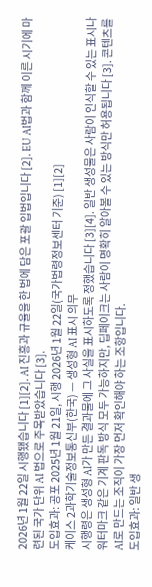2026년 1월 22일 시행됐습니다 [1][2]. AI 진흥과 규율을 한 법에 담은 포괄 입법입니다 [2]. EU AI법과 함께 이른 시기에 마련된 국가 단위 AI 법으로 주목받았습니다 [3].
도입효과: 공포 2025년 1월 21일, 시행 2026년 1월 22일(국가법령정보센터 기준) [1][2]
케이스 2과학기술정보통신부(한국) — 생성형 AI 표시 의무
시행령은 생성형 AI가 만든 결과물에 그 사실을 표시하도록 정했습니다 [3][4]. 일반 생성물은 사람이 인식할 수 있는 표시나 워터마크 같은 기계 판독 방식 모두 가능하지만, 딥페이크는 사람이 명확히 알아볼 수 있는 방식만 허용됩니다 [3]. 콘텐츠를 AI로 만드는 조직이 가장 먼저 확인해야 하는 조항입니다.
도입효과: 일반 생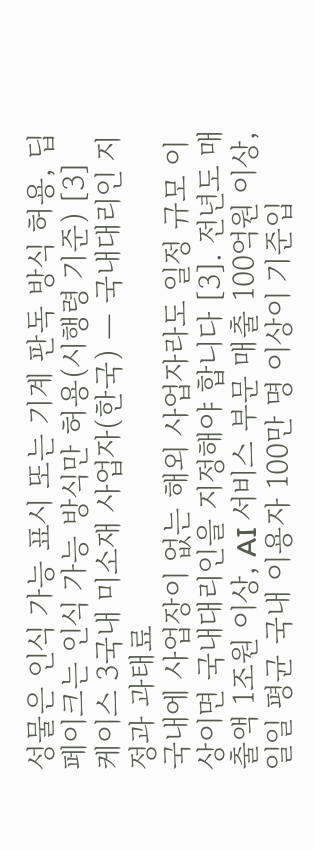성물은 인식 가능 표시 또는 기계 판독 방식 허용, 딥페이크는 인식 가능 방식만 허용(시행령 기준) [3]
케이스 3국내 미소재 사업자(한국) — 국내대리인 지정과 과태료
국내에 사업장이 없는 해외 사업자라도 일정 규모 이상이면 국내대리인을 지정해야 합니다 [3]. 전년도 매출액 1조원 이상, AI 서비스 부문 매출 100억원 이상, 일일 평균 국내 이용자 100만 명 이상이 기준입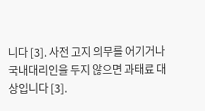니다 [3]. 사전 고지 의무를 어기거나 국내대리인을 두지 않으면 과태료 대상입니다 [3].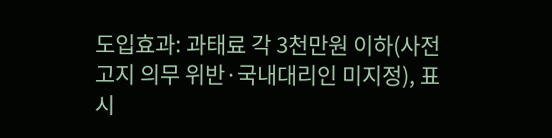도입효과: 과태료 각 3천만원 이하(사전 고지 의무 위반·국내대리인 미지정), 표시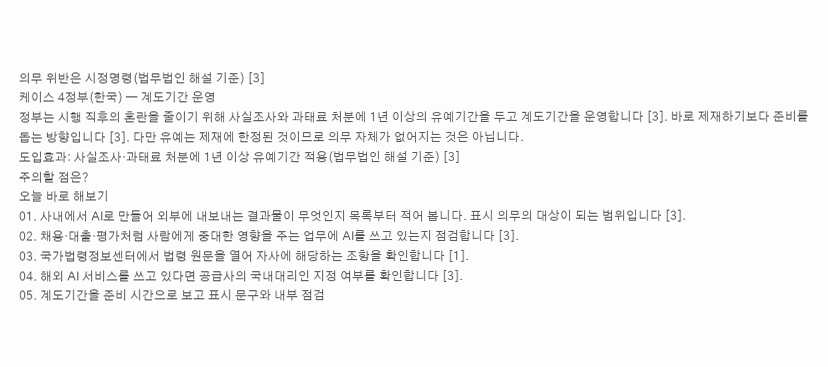의무 위반은 시정명령(법무법인 해설 기준) [3]
케이스 4정부(한국) — 계도기간 운영
정부는 시행 직후의 혼란을 줄이기 위해 사실조사와 과태료 처분에 1년 이상의 유예기간을 두고 계도기간을 운영합니다 [3]. 바로 제재하기보다 준비를 돕는 방향입니다 [3]. 다만 유예는 제재에 한정된 것이므로 의무 자체가 없어지는 것은 아닙니다.
도입효과: 사실조사·과태료 처분에 1년 이상 유예기간 적용(법무법인 해설 기준) [3]
주의할 점은?
오늘 바로 해보기
01. 사내에서 AI로 만들어 외부에 내보내는 결과물이 무엇인지 목록부터 적어 봅니다. 표시 의무의 대상이 되는 범위입니다 [3].
02. 채용·대출·평가처럼 사람에게 중대한 영향을 주는 업무에 AI를 쓰고 있는지 점검합니다 [3].
03. 국가법령정보센터에서 법령 원문을 열어 자사에 해당하는 조항을 확인합니다 [1].
04. 해외 AI 서비스를 쓰고 있다면 공급사의 국내대리인 지정 여부를 확인합니다 [3].
05. 계도기간을 준비 시간으로 보고 표시 문구와 내부 점검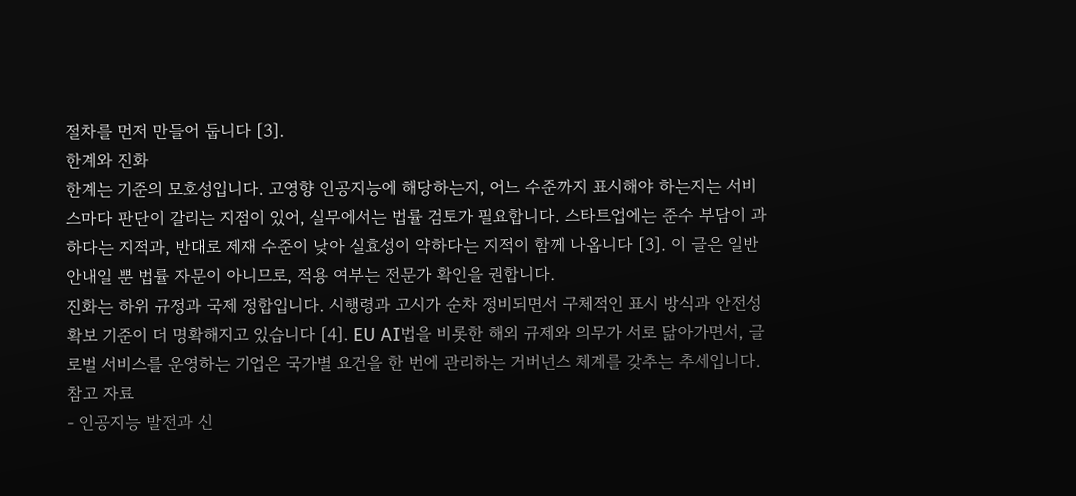절차를 먼저 만들어 둡니다 [3].
한계와 진화
한계는 기준의 모호성입니다. 고영향 인공지능에 해당하는지, 어느 수준까지 표시해야 하는지는 서비스마다 판단이 갈리는 지점이 있어, 실무에서는 법률 검토가 필요합니다. 스타트업에는 준수 부담이 과하다는 지적과, 반대로 제재 수준이 낮아 실효성이 약하다는 지적이 함께 나옵니다 [3]. 이 글은 일반 안내일 뿐 법률 자문이 아니므로, 적용 여부는 전문가 확인을 권합니다.
진화는 하위 규정과 국제 정합입니다. 시행령과 고시가 순차 정비되면서 구체적인 표시 방식과 안전성 확보 기준이 더 명확해지고 있습니다 [4]. EU AI법을 비롯한 해외 규제와 의무가 서로 닮아가면서, 글로벌 서비스를 운영하는 기업은 국가별 요건을 한 번에 관리하는 거버넌스 체계를 갖추는 추세입니다.
참고 자료
- 인공지능 발전과 신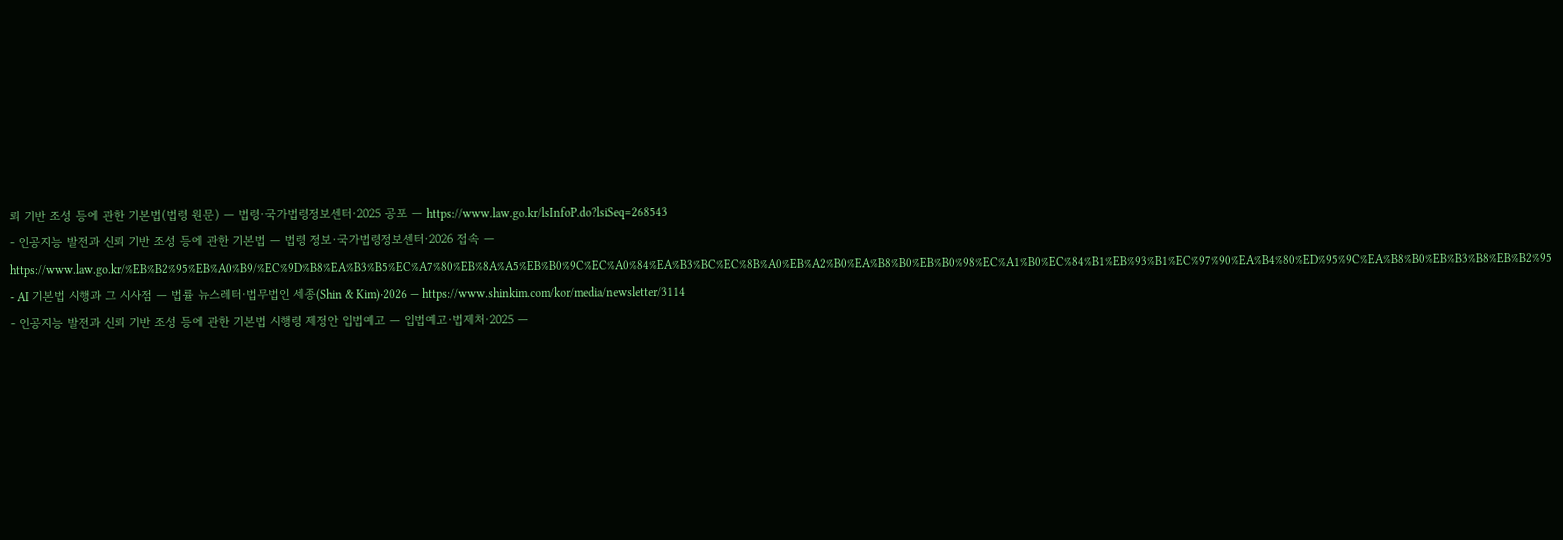뢰 기반 조성 등에 관한 기본법(법령 원문) — 법령·국가법령정보센터·2025 공포 — https://www.law.go.kr/lsInfoP.do?lsiSeq=268543
- 인공지능 발전과 신뢰 기반 조성 등에 관한 기본법 — 법령 정보·국가법령정보센터·2026 접속 — https://www.law.go.kr/%EB%B2%95%EB%A0%B9/%EC%9D%B8%EA%B3%B5%EC%A7%80%EB%8A%A5%EB%B0%9C%EC%A0%84%EA%B3%BC%EC%8B%A0%EB%A2%B0%EA%B8%B0%EB%B0%98%EC%A1%B0%EC%84%B1%EB%93%B1%EC%97%90%EA%B4%80%ED%95%9C%EA%B8%B0%EB%B3%B8%EB%B2%95
- AI 기본법 시행과 그 시사점 — 법률 뉴스레터·법무법인 세종(Shin & Kim)·2026 — https://www.shinkim.com/kor/media/newsletter/3114
- 인공지능 발전과 신뢰 기반 조성 등에 관한 기본법 시행령 제정안 입법예고 — 입법예고·법제처·2025 —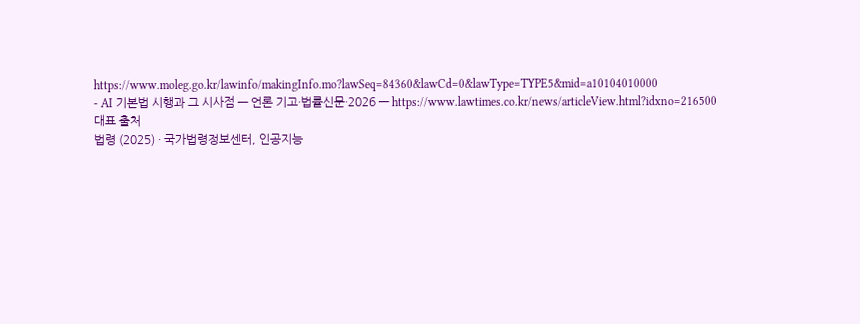https://www.moleg.go.kr/lawinfo/makingInfo.mo?lawSeq=84360&lawCd=0&lawType=TYPE5&mid=a10104010000
- AI 기본법 시행과 그 시사점 — 언론 기고·법률신문·2026 — https://www.lawtimes.co.kr/news/articleView.html?idxno=216500
대표 출처
법령 (2025) · 국가법령정보센터, 인공지능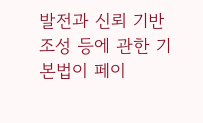발전과 신뢰 기반 조성 등에 관한 기본법이 페이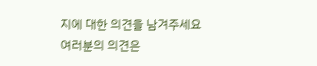지에 대한 의견을 남겨주세요
여러분의 의견은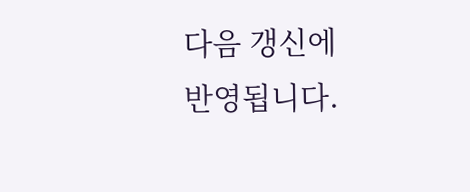다음 갱신에 반영됩니다.